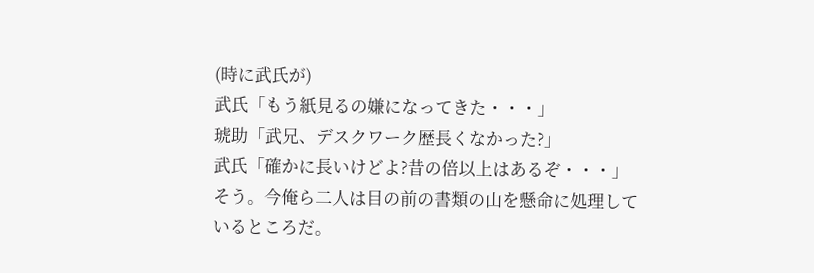(時に武氏が)
武氏「もう紙見るの嫌になってきた・・・」
琥助「武兄、デスクワーク歴長くなかった?」
武氏「確かに長いけどよ?昔の倍以上はあるぞ・・・」
そう。今俺ら二人は目の前の書類の山を懸命に処理しているところだ。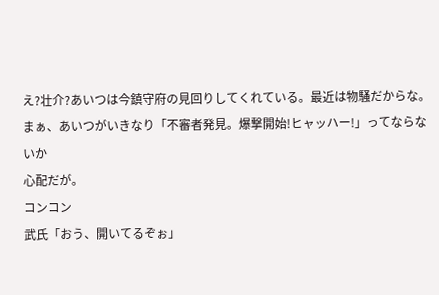え?壮介?あいつは今鎮守府の見回りしてくれている。最近は物騒だからな。
まぁ、あいつがいきなり「不審者発見。爆撃開始!ヒャッハー!」ってならないか
心配だが。
コンコン
武氏「おう、開いてるぞぉ」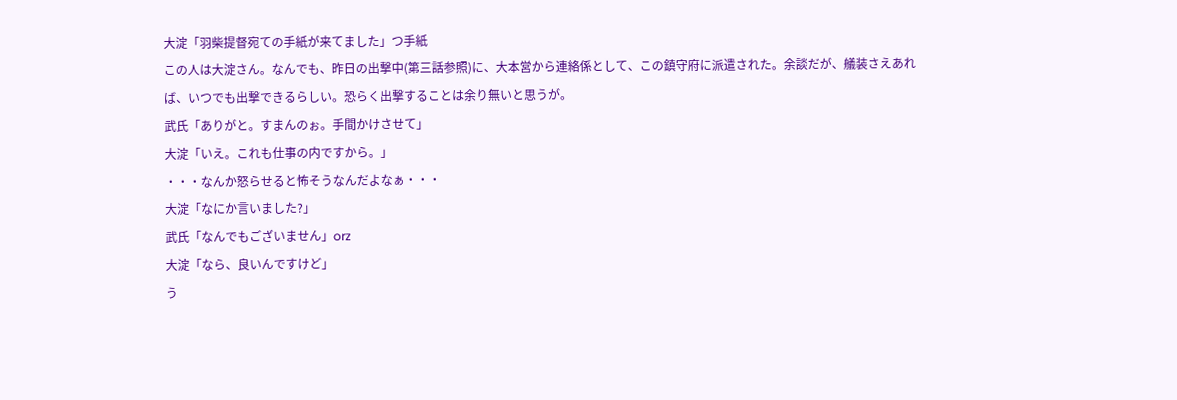大淀「羽柴提督宛ての手紙が来てました」つ手紙
この人は大淀さん。なんでも、昨日の出撃中(第三話参照)に、大本営から連絡係として、この鎮守府に派遣された。余談だが、艤装さえあれば、いつでも出撃できるらしい。恐らく出撃することは余り無いと思うが。
武氏「ありがと。すまんのぉ。手間かけさせて」
大淀「いえ。これも仕事の内ですから。」
・・・なんか怒らせると怖そうなんだよなぁ・・・
大淀「なにか言いました?」
武氏「なんでもございません」orz
大淀「なら、良いんですけど」
う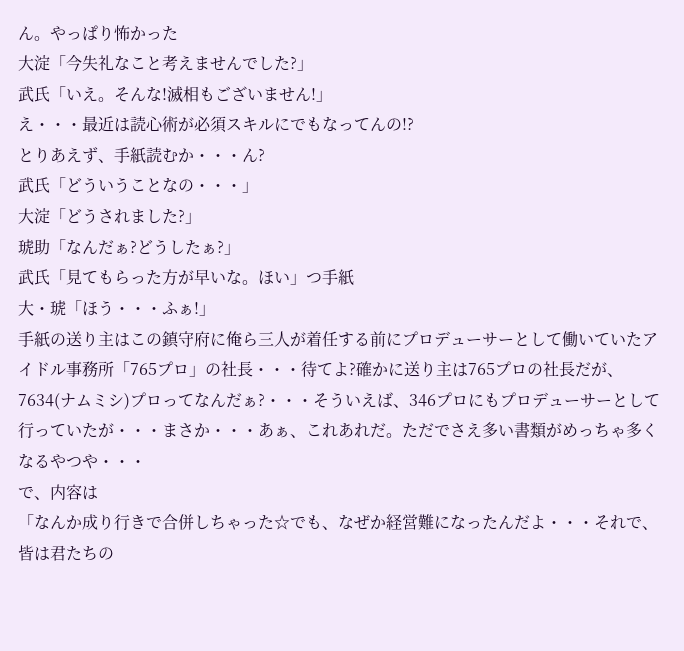ん。やっぱり怖かった
大淀「今失礼なこと考えませんでした?」
武氏「いえ。そんな!滅相もございません!」
え・・・最近は読心術が必須スキルにでもなってんの!?
とりあえず、手紙読むか・・・ん?
武氏「どういうことなの・・・」
大淀「どうされました?」
琥助「なんだぁ?どうしたぁ?」
武氏「見てもらった方が早いな。ほい」つ手紙
大・琥「ほう・・・ふぁ!」
手紙の送り主はこの鎮守府に俺ら三人が着任する前にプロデューサーとして働いていたアイドル事務所「765プロ」の社長・・・待てよ?確かに送り主は765プロの社長だが、
7634(ナムミシ)プロってなんだぁ?・・・そういえば、346プロにもプロデューサーとして行っていたが・・・まさか・・・あぁ、これあれだ。ただでさえ多い書類がめっちゃ多くなるやつや・・・
で、内容は
「なんか成り行きで合併しちゃった☆でも、なぜか経営難になったんだよ・・・それで、皆は君たちの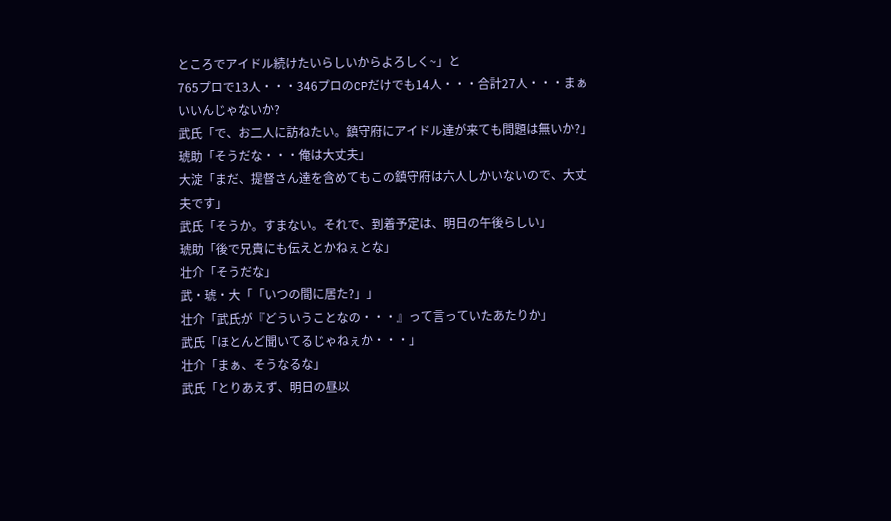ところでアイドル続けたいらしいからよろしく~」と
765プロで13人・・・346プロのCPだけでも14人・・・合計27人・・・まぁいいんじゃないか?
武氏「で、お二人に訪ねたい。鎮守府にアイドル達が来ても問題は無いか?」
琥助「そうだな・・・俺は大丈夫」
大淀「まだ、提督さん達を含めてもこの鎮守府は六人しかいないので、大丈夫です」
武氏「そうか。すまない。それで、到着予定は、明日の午後らしい」
琥助「後で兄貴にも伝えとかねぇとな」
壮介「そうだな」
武・琥・大「「いつの間に居た?」」
壮介「武氏が『どういうことなの・・・』って言っていたあたりか」
武氏「ほとんど聞いてるじゃねぇか・・・」
壮介「まぁ、そうなるな」
武氏「とりあえず、明日の昼以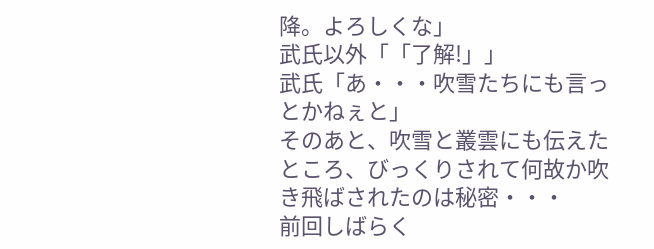降。よろしくな」
武氏以外「「了解!」」
武氏「あ・・・吹雪たちにも言っとかねぇと」
そのあと、吹雪と叢雲にも伝えたところ、びっくりされて何故か吹き飛ばされたのは秘密・・・
前回しばらく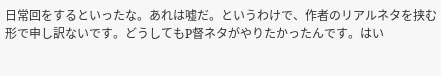日常回をするといったな。あれは嘘だ。というわけで、作者のリアルネタを挟む形で申し訳ないです。どうしてもP督ネタがやりたかったんです。はい